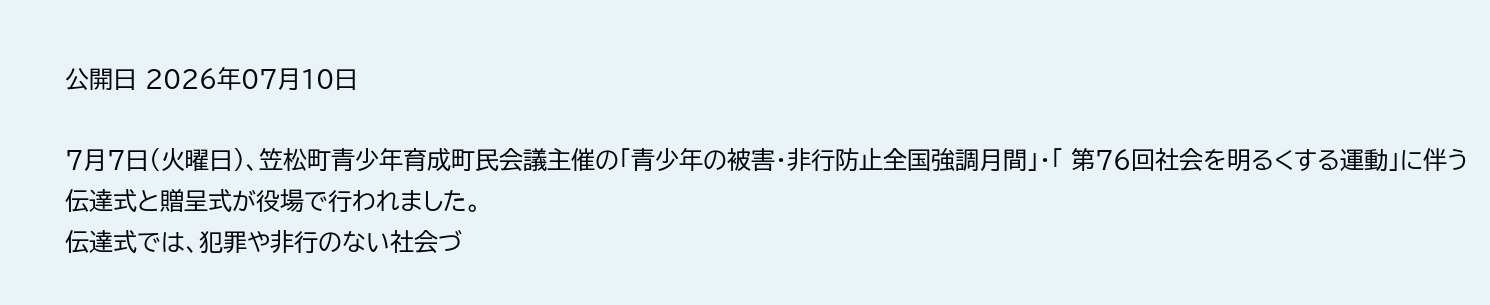公開日 2026年07月10日

7月7日(火曜日)、笠松町青少年育成町民会議主催の「青少年の被害・非行防止全国強調月間」・「 第76回社会を明るくする運動」に伴う伝達式と贈呈式が役場で行われました。
伝達式では、犯罪や非行のない社会づ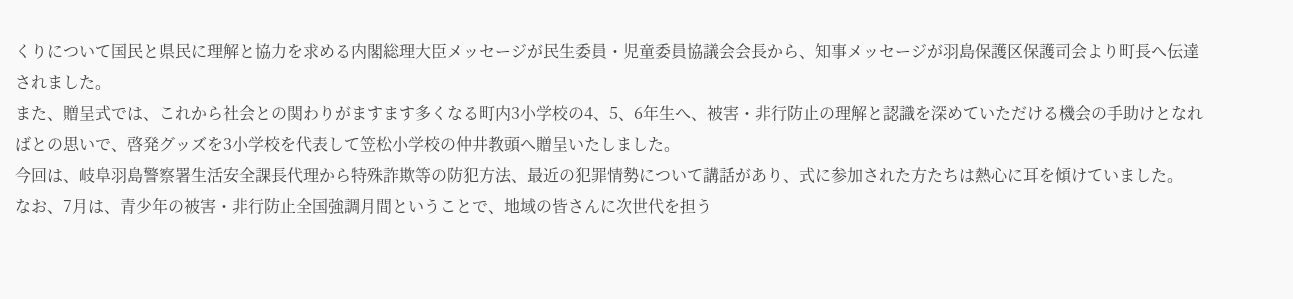くりについて国民と県民に理解と協力を求める内閣総理大臣メッセージが民生委員・児童委員協議会会長から、知事メッセージが羽島保護区保護司会より町長へ伝達されました。
また、贈呈式では、これから社会との関わりがますます多くなる町内3小学校の4、5、6年生へ、被害・非行防止の理解と認識を深めていただける機会の手助けとなればとの思いで、啓発グッズを3小学校を代表して笠松小学校の仲井教頭へ贈呈いたしました。
今回は、岐阜羽島警察署生活安全課長代理から特殊詐欺等の防犯方法、最近の犯罪情勢について講話があり、式に参加された方たちは熱心に耳を傾けていました。
なお、7月は、青少年の被害・非行防止全国強調月間ということで、地域の皆さんに次世代を担う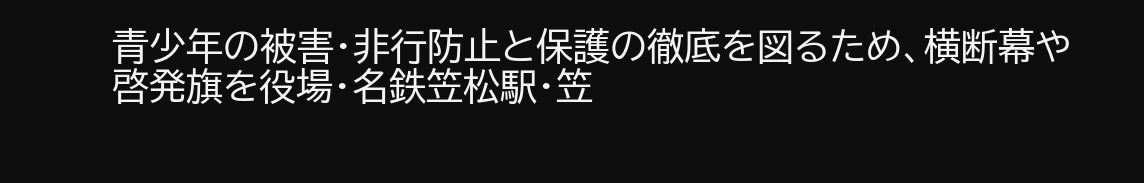青少年の被害・非行防止と保護の徹底を図るため、横断幕や啓発旗を役場・名鉄笠松駅・笠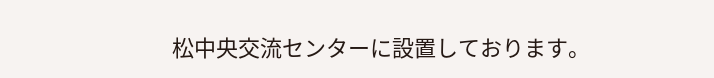松中央交流センターに設置しております。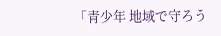「青少年 地域で守ろう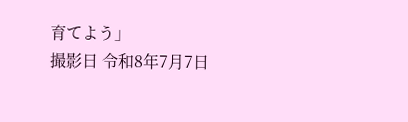育てよう」
撮影日 令和8年7月7日